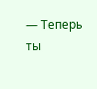— Теперь ты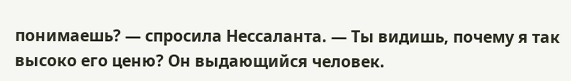понимаешь? — спросила Нессаланта. — Ты видишь, почему я так высоко его ценю? Он выдающийся человек.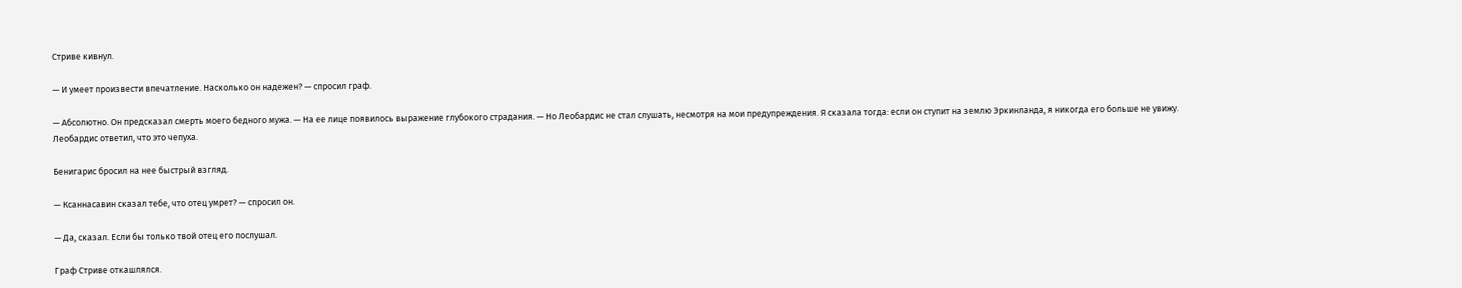Стриве кивнул.

— И умеет произвести впечатление. Насколько он надежен? — спросил граф.

— Абсолютно. Он предсказал смерть моего бедного мужа. — На ее лице появилось выражение глубокого страдания. — Но Леобардис не стал слушать, несмотря на мои предупреждения. Я сказала тогда: если он ступит на землю Эркинланда, я никогда его больше не увижу. Леобардис ответил, что это чепуха.

Бенигарис бросил на нее быстрый взгляд.

— Ксаннасавин сказал тебе, что отец умрет? — спросил он.

— Да, сказал. Если бы только твой отец его послушал.

Граф Стриве откашлялся.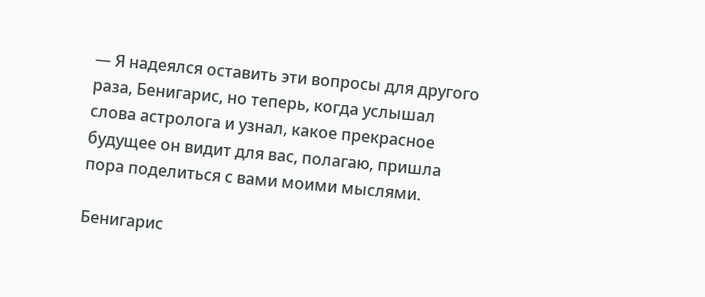— Я надеялся оставить эти вопросы для другого раза, Бенигарис, но теперь, когда услышал слова астролога и узнал, какое прекрасное будущее он видит для вас, полагаю, пришла пора поделиться с вами моими мыслями.

Бенигарис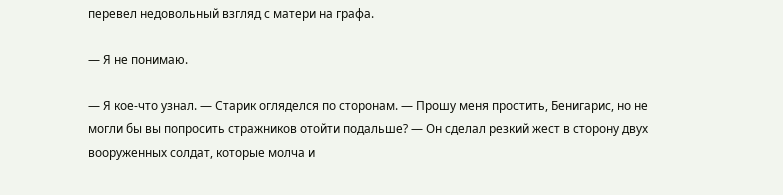перевел недовольный взгляд с матери на графа.

— Я не понимаю.

— Я кое-что узнал. — Старик огляделся по сторонам. — Прошу меня простить, Бенигарис, но не могли бы вы попросить стражников отойти подальше? — Он сделал резкий жест в сторону двух вооруженных солдат, которые молча и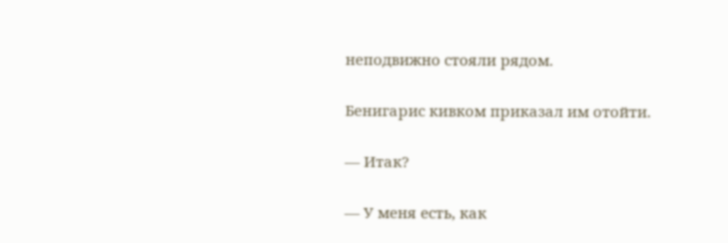неподвижно стояли рядом.

Бенигарис кивком приказал им отойти.

— Итак?

— У меня есть, как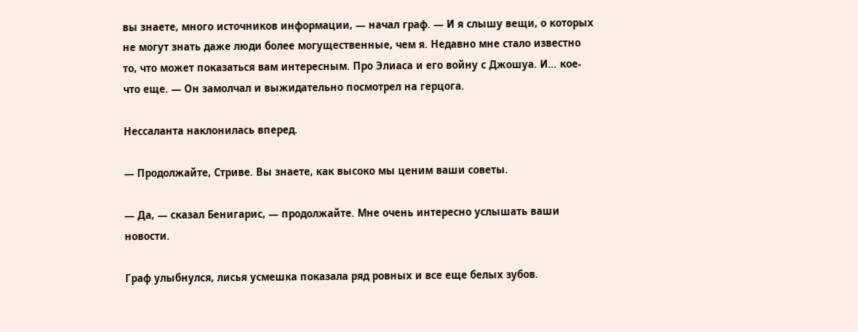вы знаете, много источников информации, — начал граф. — И я слышу вещи, о которых не могут знать даже люди более могущественные, чем я. Недавно мне стало известно то, что может показаться вам интересным. Про Элиаса и его войну с Джошуа. И… кое-что еще. — Он замолчал и выжидательно посмотрел на герцога.

Нессаланта наклонилась вперед.

— Продолжайте, Стриве. Вы знаете, как высоко мы ценим ваши советы.

— Да, — сказал Бенигарис, — продолжайте. Мне очень интересно услышать ваши новости.

Граф улыбнулся, лисья усмешка показала ряд ровных и все еще белых зубов.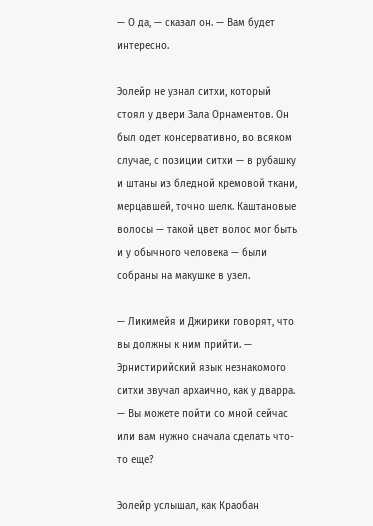— О да, — сказал он. — Вам будет интересно.

Эолейр не узнал ситхи, который стоял у двери Зала Орнаментов. Он был одет консервативно, во всяком случае, с позиции ситхи — в рубашку и штаны из бледной кремовой ткани, мерцавшей, точно шелк. Каштановые волосы — такой цвет волос мог быть и у обычного человека — были собраны на макушке в узел.

— Ликимейя и Джирики говорят, что вы должны к ним прийти. — Эрнистирийский язык незнакомого ситхи звучал архаично, как у дварра. — Вы можете пойти со мной сейчас или вам нужно сначала сделать что-то еще?

Эолейр услышал, как Краобан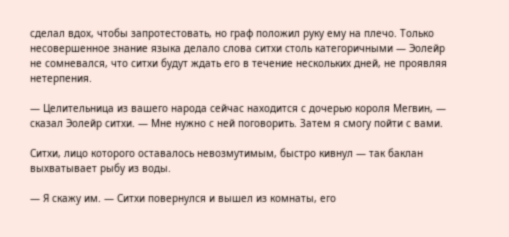сделал вдох, чтобы запротестовать, но граф положил руку ему на плечо. Только несовершенное знание языка делало слова ситхи столь категоричными — Эолейр не сомневался, что ситхи будут ждать его в течение нескольких дней, не проявляя нетерпения.

— Целительница из вашего народа сейчас находится с дочерью короля Мегвин, — сказал Эолейр ситхи. — Мне нужно с ней поговорить. Затем я смогу пойти с вами.

Ситхи, лицо которого оставалось невозмутимым, быстро кивнул — так баклан выхватывает рыбу из воды.

— Я скажу им. — Ситхи повернулся и вышел из комнаты, его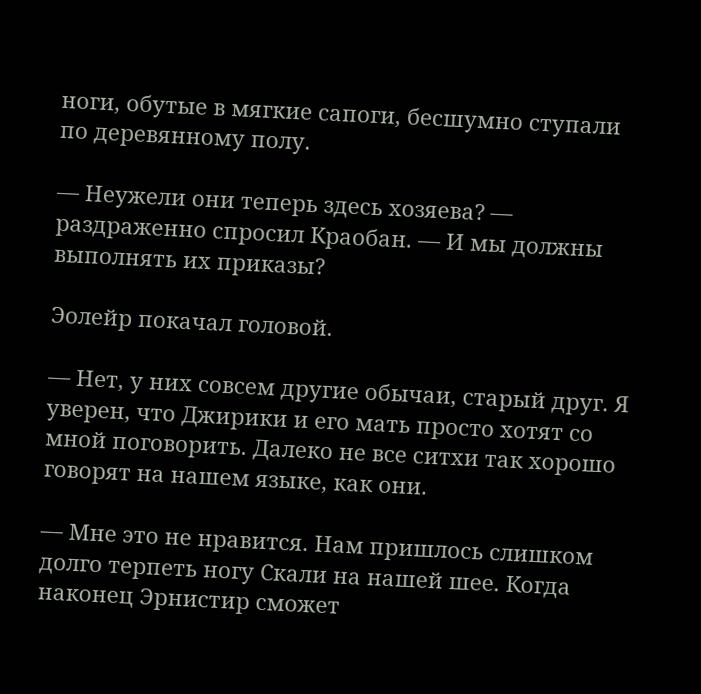ноги, обутые в мягкие сапоги, бесшумно ступали по деревянному полу.

— Неужели они теперь здесь хозяева? — раздраженно спросил Краобан. — И мы должны выполнять их приказы?

Эолейр покачал головой.

— Нет, у них совсем другие обычаи, старый друг. Я уверен, что Джирики и его мать просто хотят со мной поговорить. Далеко не все ситхи так хорошо говорят на нашем языке, как они.

— Мне это не нравится. Нам пришлось слишком долго терпеть ногу Скали на нашей шее. Когда наконец Эрнистир сможет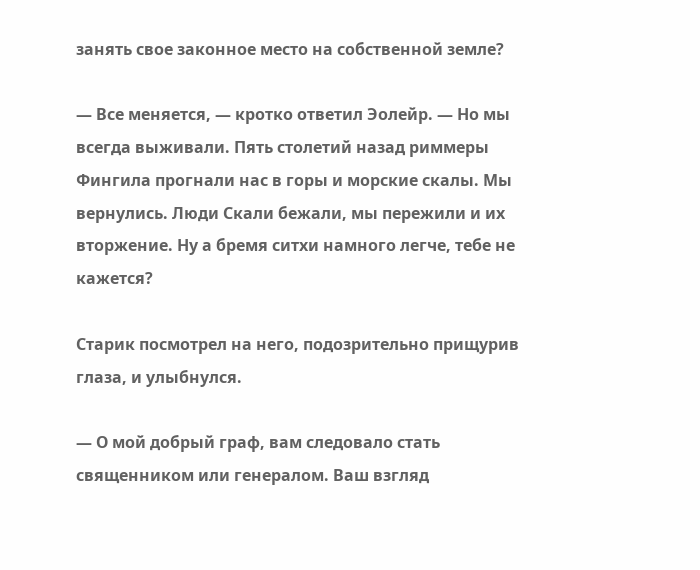занять свое законное место на собственной земле?

— Все меняется, — кротко ответил Эолейр. — Но мы всегда выживали. Пять столетий назад риммеры Фингила прогнали нас в горы и морские скалы. Мы вернулись. Люди Скали бежали, мы пережили и их вторжение. Ну а бремя ситхи намного легче, тебе не кажется?

Старик посмотрел на него, подозрительно прищурив глаза, и улыбнулся.

— О мой добрый граф, вам следовало стать священником или генералом. Ваш взгляд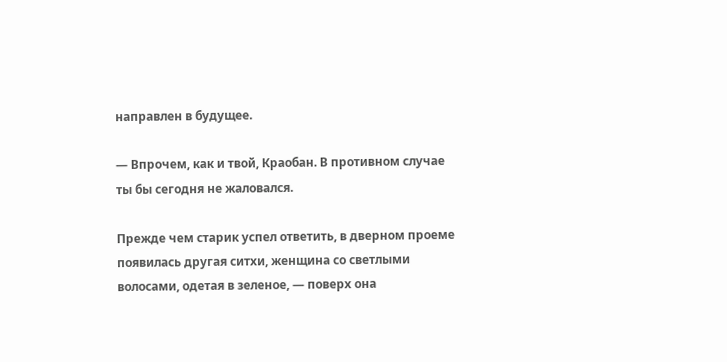направлен в будущее.

— Впрочем, как и твой, Краобан. В противном случае ты бы сегодня не жаловался.

Прежде чем старик успел ответить, в дверном проеме появилась другая ситхи, женщина со светлыми волосами, одетая в зеленое, — поверх она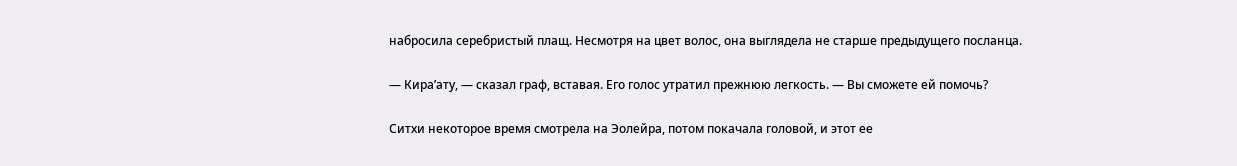набросила серебристый плащ. Несмотря на цвет волос, она выглядела не старше предыдущего посланца.

— Кира’ату, — сказал граф, вставая. Его голос утратил прежнюю легкость. — Вы сможете ей помочь?

Ситхи некоторое время смотрела на Эолейра, потом покачала головой, и этот ее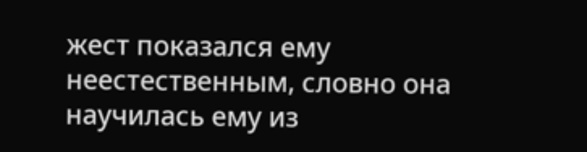жест показался ему неестественным, словно она научилась ему из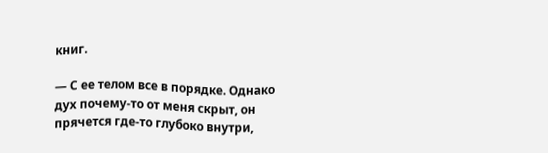книг.

— С ее телом все в порядке. Однако дух почему-то от меня скрыт, он прячется где-то глубоко внутри,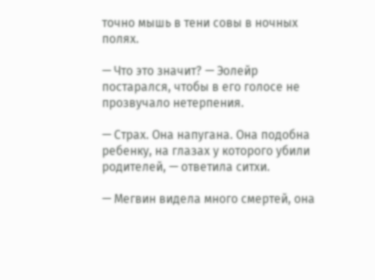точно мышь в тени совы в ночных полях.

— Что это значит? — Эолейр постарался, чтобы в его голосе не прозвучало нетерпения.

— Страх. Она напугана. Она подобна ребенку, на глазах у которого убили родителей, — ответила ситхи.

— Мегвин видела много смертей, она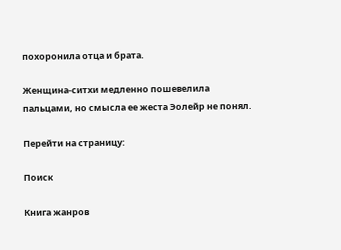похоронила отца и брата.

Женщина-ситхи медленно пошевелила пальцами, но смысла ее жеста Эолейр не понял.

Перейти на страницу:

Поиск

Книга жанров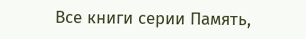Все книги серии Память,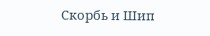Скорбь и Шип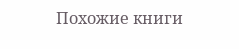Похожие книги